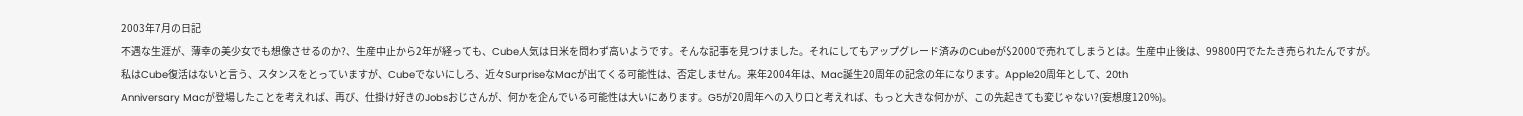2003年7月の日記
不遇な生涯が、薄幸の美少女でも想像させるのか?、生産中止から2年が経っても、Cube人気は日米を問わず高いようです。そんな記事を見つけました。それにしてもアップグレード済みのCubeが$2000で売れてしまうとは。生産中止後は、99800円でたたき売られたんですが。
私はCube復活はないと言う、スタンスをとっていますが、Cubeでないにしろ、近々SurpriseなMacが出てくる可能性は、否定しません。来年2004年は、Mac誕生20周年の記念の年になります。Apple20周年として、20th
Anniversary Macが登場したことを考えれば、再び、仕掛け好きのJobsおじさんが、何かを企んでいる可能性は大いにあります。G5が20周年への入り口と考えれば、もっと大きな何かが、この先起きても変じゃない?(妄想度120%)。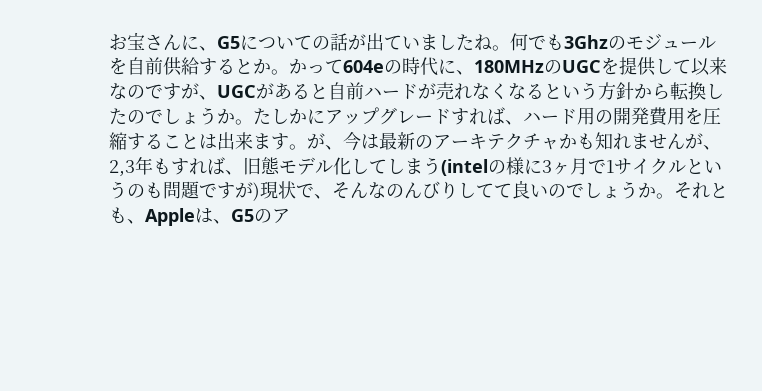お宝さんに、G5についての話が出ていましたね。何でも3Ghzのモジュールを自前供給するとか。かって604eの時代に、180MHzのUGCを提供して以来なのですが、UGCがあると自前ハードが売れなくなるという方針から転換したのでしょうか。たしかにアップグレードすれば、ハード用の開発費用を圧縮することは出来ます。が、今は最新のアーキテクチャかも知れませんが、2,3年もすれば、旧態モデル化してしまう(intelの様に3ヶ月で1サイクルというのも問題ですが)現状で、そんなのんびりしてて良いのでしょうか。それとも、Appleは、G5のア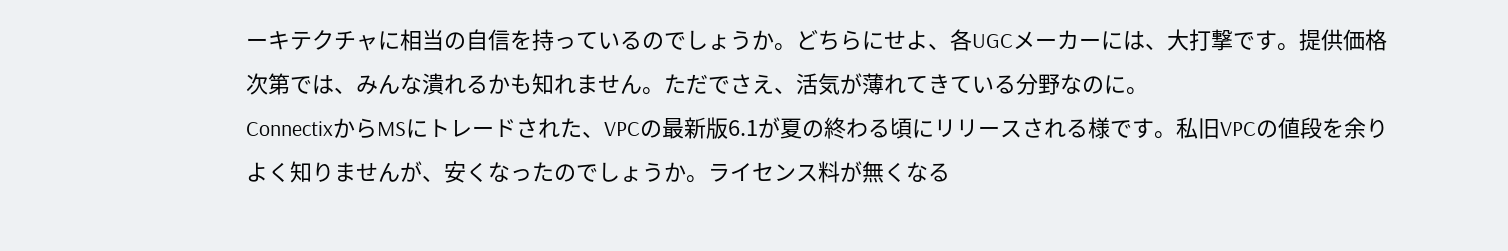ーキテクチャに相当の自信を持っているのでしょうか。どちらにせよ、各UGCメーカーには、大打撃です。提供価格次第では、みんな潰れるかも知れません。ただでさえ、活気が薄れてきている分野なのに。
ConnectixからMSにトレードされた、VPCの最新版6.1が夏の終わる頃にリリースされる様です。私旧VPCの値段を余りよく知りませんが、安くなったのでしょうか。ライセンス料が無くなる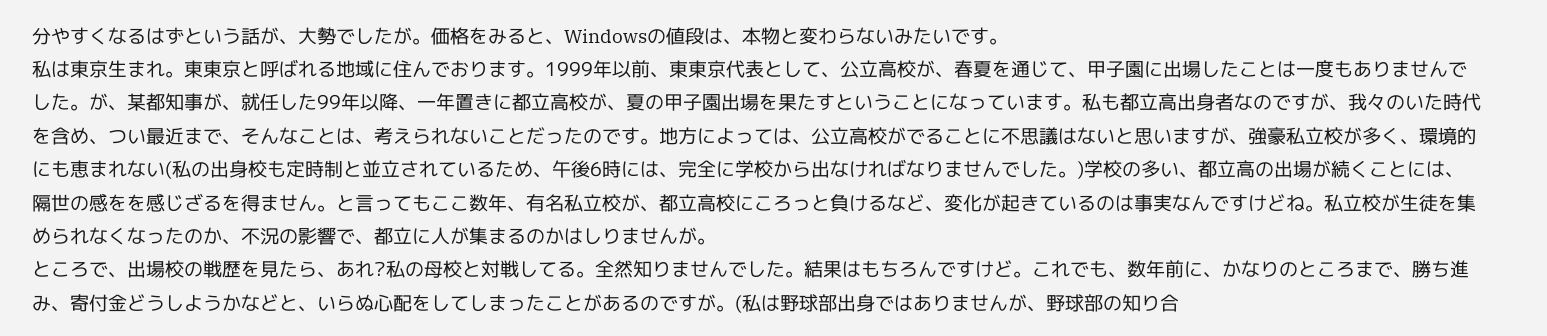分やすくなるはずという話が、大勢でしたが。価格をみると、Windowsの値段は、本物と変わらないみたいです。
私は東京生まれ。東東京と呼ばれる地域に住んでおります。1999年以前、東東京代表として、公立高校が、春夏を通じて、甲子園に出場したことは一度もありませんでした。が、某都知事が、就任した99年以降、一年置きに都立高校が、夏の甲子園出場を果たすということになっています。私も都立高出身者なのですが、我々のいた時代を含め、つい最近まで、そんなことは、考えられないことだったのです。地方によっては、公立高校がでることに不思議はないと思いますが、強豪私立校が多く、環境的にも恵まれない(私の出身校も定時制と並立されているため、午後6時には、完全に学校から出なければなりませんでした。)学校の多い、都立高の出場が続くことには、隔世の感をを感じざるを得ません。と言ってもここ数年、有名私立校が、都立高校にころっと負けるなど、変化が起きているのは事実なんですけどね。私立校が生徒を集められなくなったのか、不況の影響で、都立に人が集まるのかはしりませんが。
ところで、出場校の戦歴を見たら、あれ?私の母校と対戦してる。全然知りませんでした。結果はもちろんですけど。これでも、数年前に、かなりのところまで、勝ち進み、寄付金どうしようかなどと、いらぬ心配をしてしまったことがあるのですが。(私は野球部出身ではありませんが、野球部の知り合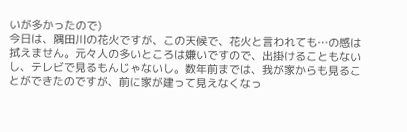いが多かったので)
今日は、隅田川の花火ですが、この天候で、花火と言われても…の感は拭えません。元々人の多いところは嫌いですので、出掛けることもないし、テレビで見るもんじゃないし。数年前までは、我が家からも見ることができたのですが、前に家が建って見えなくなっ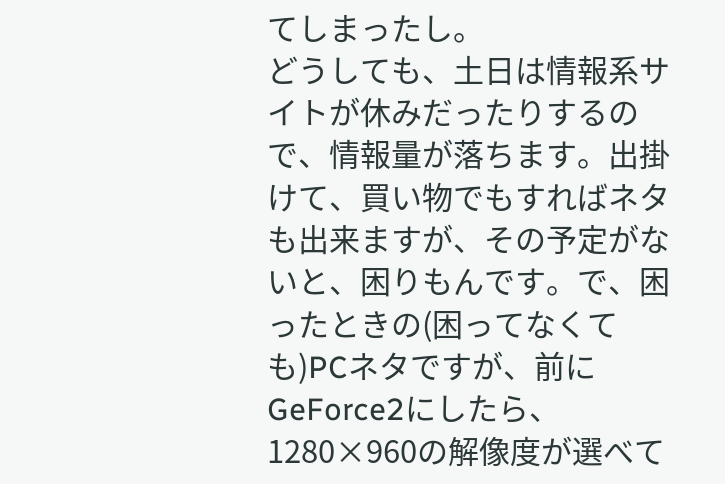てしまったし。
どうしても、土日は情報系サイトが休みだったりするので、情報量が落ちます。出掛けて、買い物でもすればネタも出来ますが、その予定がないと、困りもんです。で、困ったときの(困ってなくても)PCネタですが、前にGeForce2にしたら、1280×960の解像度が選べて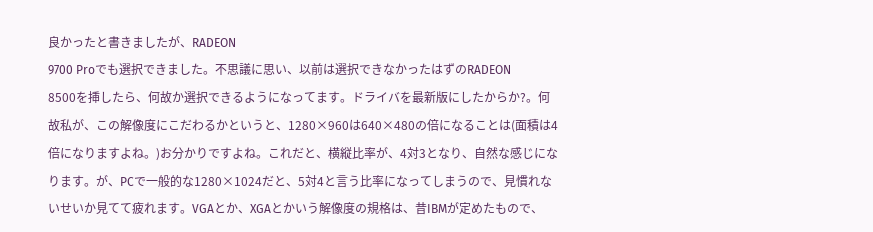良かったと書きましたが、RADEON
9700 Proでも選択できました。不思議に思い、以前は選択できなかったはずのRADEON
8500を挿したら、何故か選択できるようになってます。ドライバを最新版にしたからか?。何故私が、この解像度にこだわるかというと、1280×960は640×480の倍になることは(面積は4倍になりますよね。)お分かりですよね。これだと、横縦比率が、4対3となり、自然な感じになります。が、PCで一般的な1280×1024だと、5対4と言う比率になってしまうので、見慣れないせいか見てて疲れます。VGAとか、XGAとかいう解像度の規格は、昔IBMが定めたもので、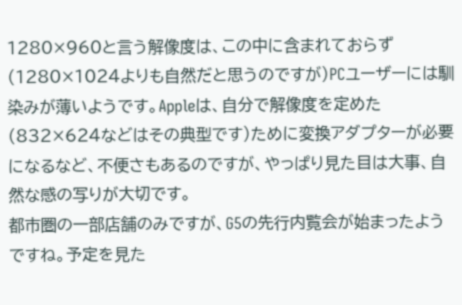1280×960と言う解像度は、この中に含まれておらず(1280×1024よりも自然だと思うのですが)PCユーザーには馴染みが薄いようです。Appleは、自分で解像度を定めた(832×624などはその典型です)ために変換アダプターが必要になるなど、不便さもあるのですが、やっぱり見た目は大事、自然な感の写りが大切です。
都市圏の一部店舗のみですが、G5の先行内覧会が始まったようですね。予定を見た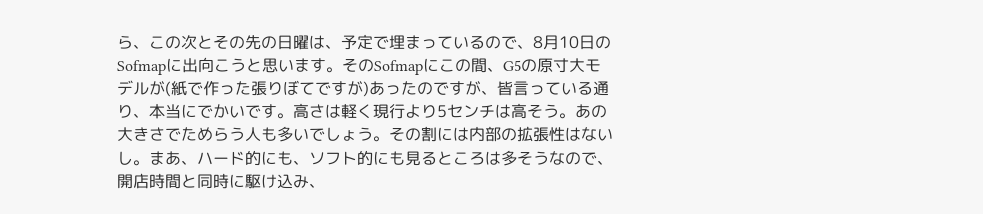ら、この次とその先の日曜は、予定で埋まっているので、8月10日のSofmapに出向こうと思います。そのSofmapにこの間、G5の原寸大モデルが(紙で作った張りぼてですが)あったのですが、皆言っている通り、本当にでかいです。高さは軽く現行より5センチは高そう。あの大きさでためらう人も多いでしょう。その割には内部の拡張性はないし。まあ、ハード的にも、ソフト的にも見るところは多そうなので、開店時間と同時に駆け込み、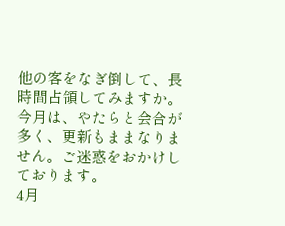他の客をなぎ倒して、長時間占領してみますか。
今月は、やたらと会合が多く、更新もままなりません。ご迷惑をおかけしております。
4月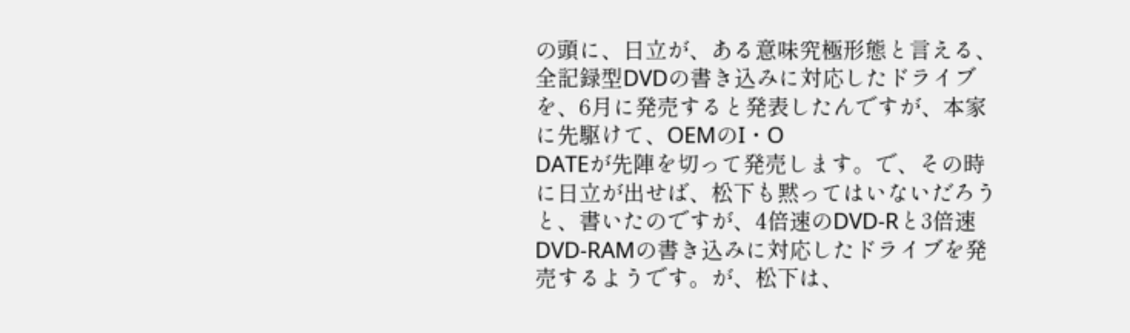の頭に、日立が、ある意味究極形態と言える、全記録型DVDの書き込みに対応したドライブを、6月に発売すると発表したんですが、本家に先駆けて、OEMのI・O
DATEが先陣を切って発売します。で、その時に日立が出せば、松下も黙ってはいないだろうと、書いたのですが、4倍速のDVD-Rと3倍速DVD-RAMの書き込みに対応したドライブを発売するようです。が、松下は、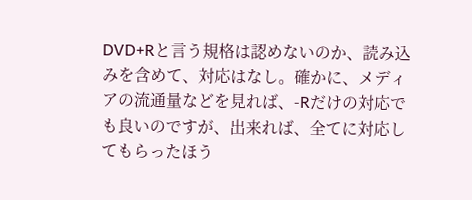DVD+Rと言う規格は認めないのか、読み込みを含めて、対応はなし。確かに、メディアの流通量などを見れば、-Rだけの対応でも良いのですが、出来れば、全てに対応してもらったほう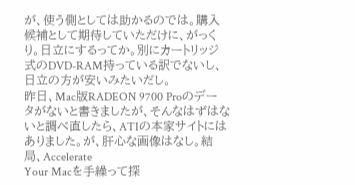が、使う側としては助かるのでは。購入候補として期待していただけに、がっくり。日立にするってか。別にカートリッジ式のDVD-RAM持っている訳でないし、日立の方が安いみたいだし。
昨日、Mac版RADEON 9700 Proのデータがないと書きましたが、そんなはずはないと調べ直したら、ATIの本家サイトにはありました。が、肝心な画像はなし。結局、Accelerate
Your Macを手繰って探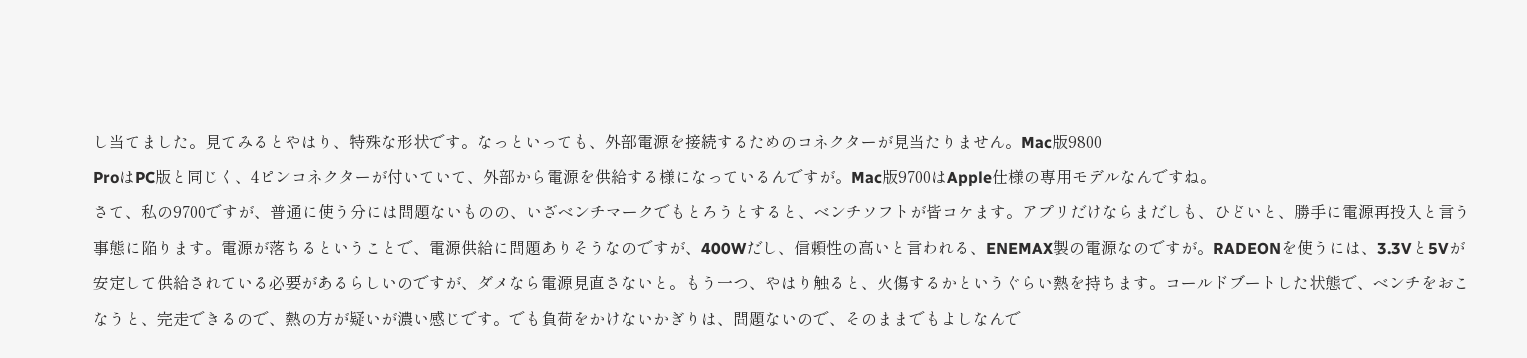し当てました。見てみるとやはり、特殊な形状です。なっといっても、外部電源を接続するためのコネクターが見当たりません。Mac版9800
ProはPC版と同じく、4ピンコネクターが付いていて、外部から電源を供給する様になっているんですが。Mac版9700はApple仕様の専用モデルなんですね。
さて、私の9700ですが、普通に使う分には問題ないものの、いざベンチマークでもとろうとすると、ベンチソフトが皆コケます。アプリだけならまだしも、ひどいと、勝手に電源再投入と言う事態に陥ります。電源が落ちるということで、電源供給に問題ありそうなのですが、400Wだし、信頼性の高いと言われる、ENEMAX製の電源なのですが。RADEONを使うには、3.3Vと5Vが安定して供給されている必要があるらしいのですが、ダメなら電源見直さないと。もう一つ、やはり触ると、火傷するかというぐらい熱を持ちます。コールドブートした状態で、ベンチをおこなうと、完走できるので、熱の方が疑いが濃い感じです。でも負荷をかけないかぎりは、問題ないので、そのままでもよしなんで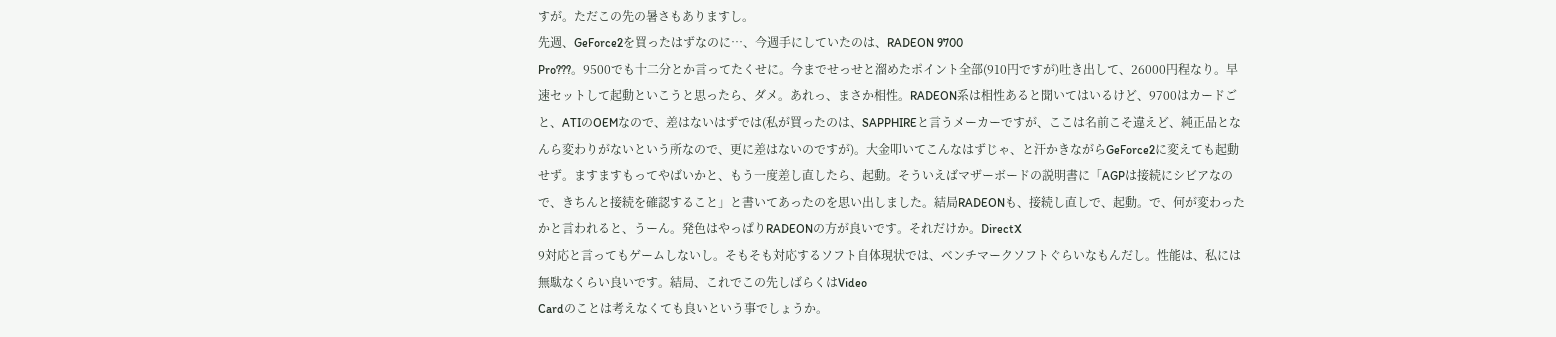すが。ただこの先の暑さもありますし。
先週、GeForce2を買ったはずなのに…、今週手にしていたのは、RADEON 9700
Pro???。9500でも十二分とか言ってたくせに。今までせっせと溜めたポイント全部(910円ですが)吐き出して、26000円程なり。早速セットして起動といこうと思ったら、ダメ。あれっ、まさか相性。RADEON系は相性あると聞いてはいるけど、9700はカードごと、ATIのOEMなので、差はないはずでは(私が買ったのは、SAPPHIREと言うメーカーですが、ここは名前こそ違えど、純正品となんら変わりがないという所なので、更に差はないのですが)。大金叩いてこんなはずじゃ、と汗かきながらGeForce2に変えても起動せず。ますますもってやばいかと、もう一度差し直したら、起動。そういえばマザーボードの説明書に「AGPは接続にシビアなので、きちんと接続を確認すること」と書いてあったのを思い出しました。結局RADEONも、接続し直しで、起動。で、何が変わったかと言われると、うーん。発色はやっぱりRADEONの方が良いです。それだけか。DirectX
9対応と言ってもゲームしないし。そもそも対応するソフト自体現状では、ベンチマークソフトぐらいなもんだし。性能は、私には無駄なくらい良いです。結局、これでこの先しばらくはVideo
Cardのことは考えなくても良いという事でしょうか。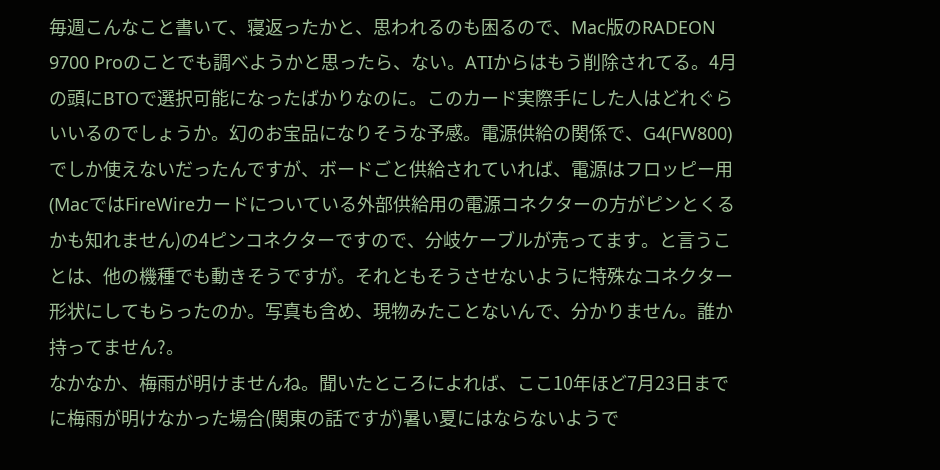毎週こんなこと書いて、寝返ったかと、思われるのも困るので、Mac版のRADEON
9700 Proのことでも調べようかと思ったら、ない。ATIからはもう削除されてる。4月の頭にBTOで選択可能になったばかりなのに。このカード実際手にした人はどれぐらいいるのでしょうか。幻のお宝品になりそうな予感。電源供給の関係で、G4(FW800)でしか使えないだったんですが、ボードごと供給されていれば、電源はフロッピー用(MacではFireWireカードについている外部供給用の電源コネクターの方がピンとくるかも知れません)の4ピンコネクターですので、分岐ケーブルが売ってます。と言うことは、他の機種でも動きそうですが。それともそうさせないように特殊なコネクター形状にしてもらったのか。写真も含め、現物みたことないんで、分かりません。誰か持ってません?。
なかなか、梅雨が明けませんね。聞いたところによれば、ここ10年ほど7月23日までに梅雨が明けなかった場合(関東の話ですが)暑い夏にはならないようで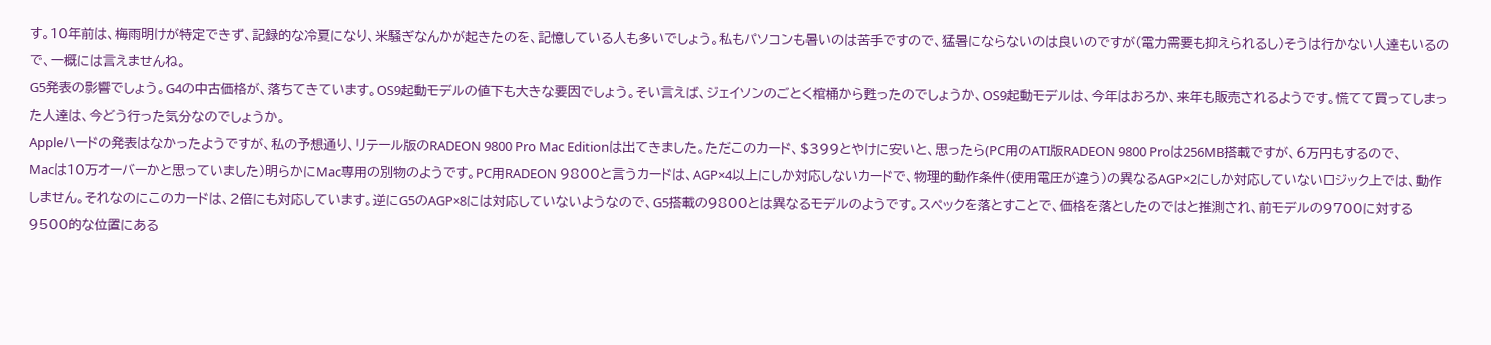す。10年前は、梅雨明けが特定できず、記録的な冷夏になり、米騒ぎなんかが起きたのを、記憶している人も多いでしょう。私もパソコンも暑いのは苦手ですので、猛暑にならないのは良いのですが(電力需要も抑えられるし)そうは行かない人達もいるので、一概には言えませんね。
G5発表の影響でしょう。G4の中古価格が、落ちてきています。OS9起動モデルの値下も大きな要因でしょう。そい言えば、ジェイソンのごとく棺桶から甦ったのでしょうか、OS9起動モデルは、今年はおろか、来年も販売されるようです。慌てて買ってしまった人達は、今どう行った気分なのでしょうか。
Appleハードの発表はなかったようですが、私の予想通り、リテール版のRADEON 9800 Pro Mac Editionは出てきました。ただこのカード、$399とやけに安いと、思ったら(PC用のATI版RADEON 9800 Proは256MB搭載ですが、6万円もするので、Macは10万オーバーかと思っていました)明らかにMac専用の別物のようです。PC用RADEON 9800と言うカードは、AGP×4以上にしか対応しないカードで、物理的動作条件(使用電圧が違う)の異なるAGP×2にしか対応していないロジック上では、動作しません。それなのにこのカードは、2倍にも対応しています。逆にG5のAGP×8には対応していないようなので、G5搭載の9800とは異なるモデルのようです。スペックを落とすことで、価格を落としたのではと推測され、前モデルの9700に対する9500的な位置にある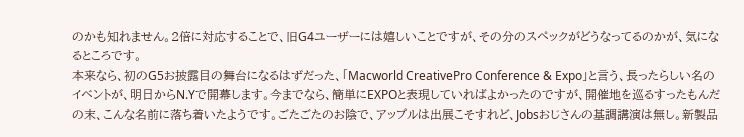のかも知れません。2倍に対応することで、旧G4ユーザーには嬉しいことですが、その分のスペックがどうなってるのかが、気になるところです。
本来なら、初のG5お披露目の舞台になるはずだった、「Macworld CreativePro Conference & Expo」と言う、長ったらしい名のイベントが、明日からN.Yで開幕します。今までなら、簡単にEXPOと表現していればよかったのですが、開催地を巡るすったもんだの末、こんな名前に落ち着いたようです。ごたごたのお陰で、アップルは出展こそすれど、Jobsおじさんの基調講演は無し。新製品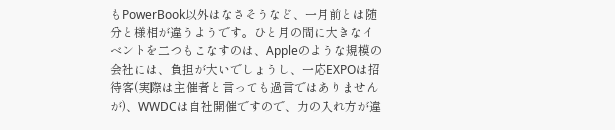もPowerBook以外はなさそうなど、一月前とは随分と様相が違うようです。ひと月の間に大きなイベントを二つもこなすのは、Appleのような規模の会社には、負担が大いでしょうし、一応EXPOは招待客(実際は主催者と言っても過言ではありませんが)、WWDCは自社開催ですので、力の入れ方が違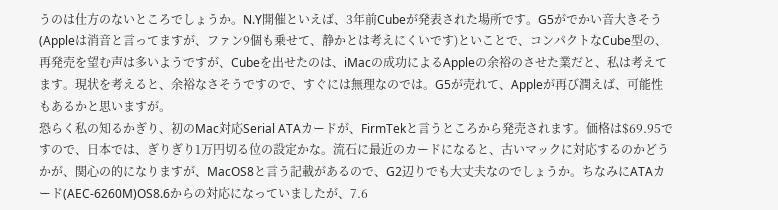うのは仕方のないところでしょうか。N.Y開催といえば、3年前Cubeが発表された場所です。G5がでかい音大きそう(Appleは消音と言ってますが、ファン9個も乗せて、静かとは考えにくいです)といことで、コンパクトなCube型の、再発売を望む声は多いようですが、Cubeを出せたのは、iMacの成功によるAppleの余裕のさせた業だと、私は考えてます。現状を考えると、余裕なさそうですので、すぐには無理なのでは。G5が売れて、Appleが再び潤えば、可能性もあるかと思いますが。
恐らく私の知るかぎり、初のMac対応Serial ATAカードが、FirmTekと言うところから発売されます。価格は$69.95ですので、日本では、ぎりぎり1万円切る位の設定かな。流石に最近のカードになると、古いマックに対応するのかどうかが、関心の的になりますが、MacOS8と言う記載があるので、G2辺りでも大丈夫なのでしょうか。ちなみにATAカード(AEC-6260M)OS8.6からの対応になっていましたが、7.6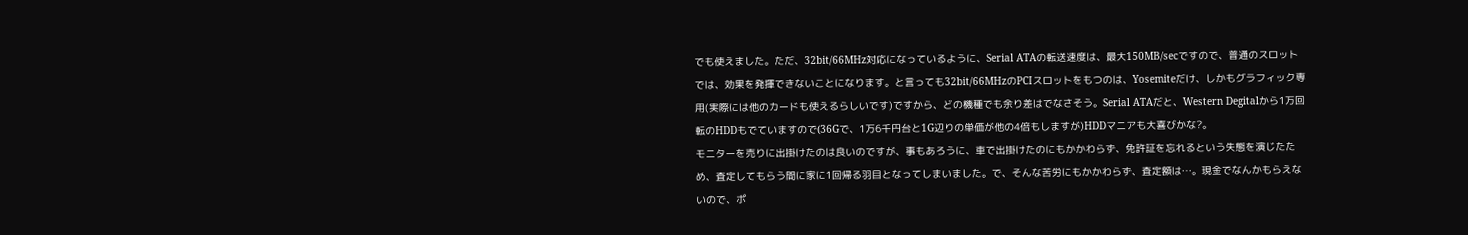でも使えました。ただ、32bit/66MHz対応になっているように、Serial ATAの転送速度は、最大150MB/secですので、普通のスロットでは、効果を発揮できないことになります。と言っても32bit/66MHzのPCIスロットをもつのは、Yosemiteだけ、しかもグラフィック専用(実際には他のカードも使えるらしいです)ですから、どの機種でも余り差はでなさそう。Serial ATAだと、Western Degitalから1万回転のHDDもでていますので(36Gで、1万6千円台と1G辺りの単価が他の4倍もしますが)HDDマニアも大喜びかな?。
モニターを売りに出掛けたのは良いのですが、事もあろうに、車で出掛けたのにもかかわらず、免許証を忘れるという失態を演じたため、査定してもらう間に家に1回帰る羽目となってしまいました。で、そんな苦労にもかかわらず、査定額は…。現金でなんかもらえないので、ポ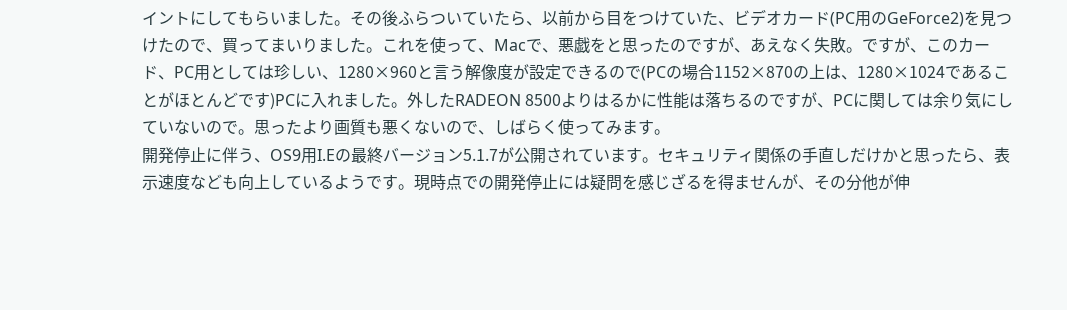イントにしてもらいました。その後ふらついていたら、以前から目をつけていた、ビデオカード(PC用のGeForce2)を見つけたので、買ってまいりました。これを使って、Macで、悪戯をと思ったのですが、あえなく失敗。ですが、このカード、PC用としては珍しい、1280×960と言う解像度が設定できるので(PCの場合1152×870の上は、1280×1024であることがほとんどです)PCに入れました。外したRADEON 8500よりはるかに性能は落ちるのですが、PCに関しては余り気にしていないので。思ったより画質も悪くないので、しばらく使ってみます。
開発停止に伴う、OS9用I.Eの最終バージョン5.1.7が公開されています。セキュリティ関係の手直しだけかと思ったら、表示速度なども向上しているようです。現時点での開発停止には疑問を感じざるを得ませんが、その分他が伸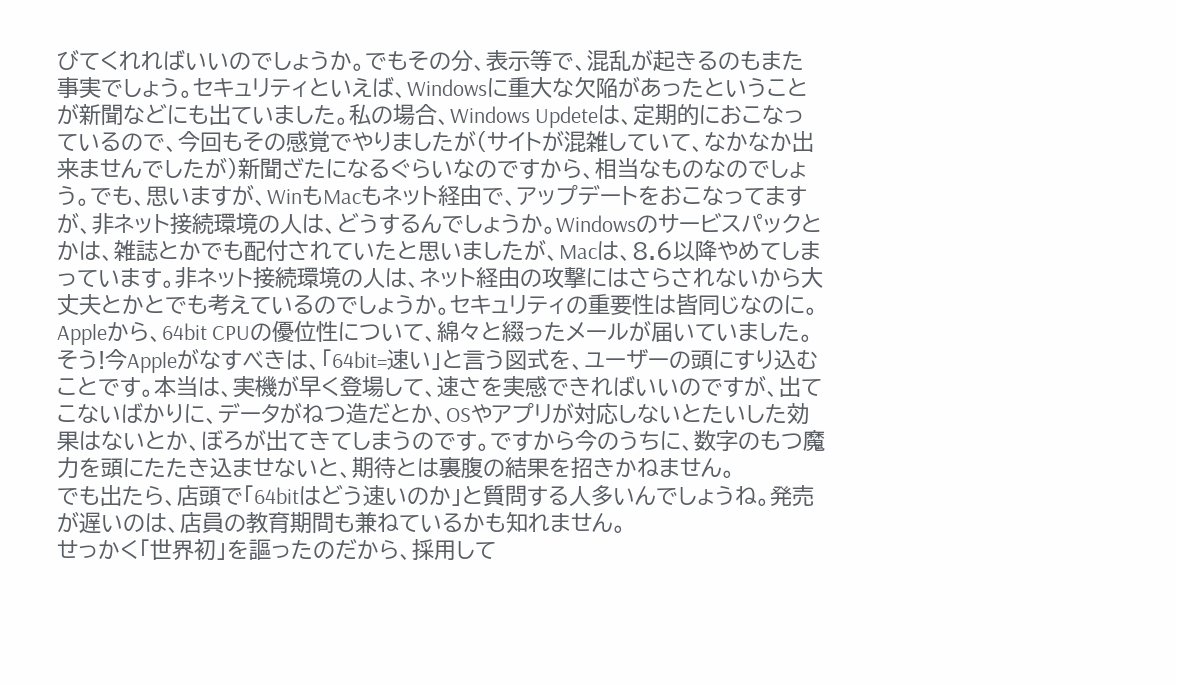びてくれればいいのでしょうか。でもその分、表示等で、混乱が起きるのもまた事実でしょう。セキュリティといえば、Windowsに重大な欠陥があったということが新聞などにも出ていました。私の場合、Windows Updeteは、定期的におこなっているので、今回もその感覚でやりましたが(サイトが混雑していて、なかなか出来ませんでしたが)新聞ざたになるぐらいなのですから、相当なものなのでしょう。でも、思いますが、WinもMacもネット経由で、アップデートをおこなってますが、非ネット接続環境の人は、どうするんでしょうか。Windowsのサービスパックとかは、雑誌とかでも配付されていたと思いましたが、Macは、8.6以降やめてしまっています。非ネット接続環境の人は、ネット経由の攻撃にはさらされないから大丈夫とかとでも考えているのでしょうか。セキュリティの重要性は皆同じなのに。
Appleから、64bit CPUの優位性について、綿々と綴ったメールが届いていました。そう!今Appleがなすべきは、「64bit=速い」と言う図式を、ユーザーの頭にすり込むことです。本当は、実機が早く登場して、速さを実感できればいいのですが、出てこないばかりに、データがねつ造だとか、OSやアプリが対応しないとたいした効果はないとか、ぼろが出てきてしまうのです。ですから今のうちに、数字のもつ魔力を頭にたたき込ませないと、期待とは裏腹の結果を招きかねません。
でも出たら、店頭で「64bitはどう速いのか」と質問する人多いんでしょうね。発売が遅いのは、店員の教育期間も兼ねているかも知れません。
せっかく「世界初」を謳ったのだから、採用して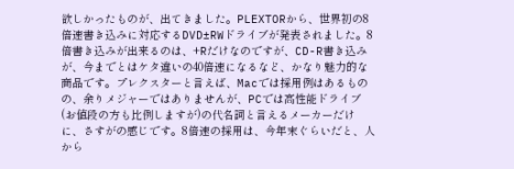欲しかったものが、出てきました。PLEXTORから、世界初の8倍速書き込みに対応するDVD±RWドライブが発表されました。8倍書き込みが出来るのは、+Rだけなのですが、CD-R書き込みが、今までとはケタ違いの40倍速になるなど、かなり魅力的な商品です。プレクスターと言えば、Macでは採用例はあるものの、余りメジャーではありませんが、PCでは高性能ドライブ(お値段の方も比例しますが)の代名詞と言えるメーカーだけに、さすがの感じです。8倍速の採用は、今年末ぐらいだと、人から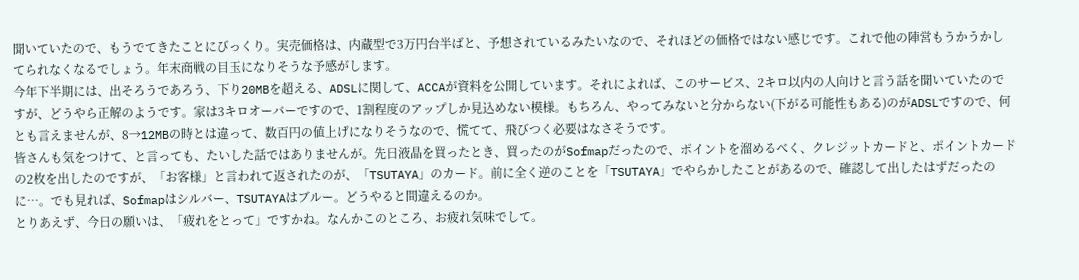聞いていたので、もうでてきたことにびっくり。実売価格は、内蔵型で3万円台半ばと、予想されているみたいなので、それほどの価格ではない感じです。これで他の陣営もうかうかしてられなくなるでしょう。年末商戦の目玉になりそうな予感がします。
今年下半期には、出そろうであろう、下り20MBを超える、ADSLに関して、ACCAが資料を公開しています。それによれば、このサービス、2キロ以内の人向けと言う話を聞いていたのですが、どうやら正解のようです。家は3キロオーバーですので、1割程度のアップしか見込めない模様。もちろん、やってみないと分からない(下がる可能性もある)のがADSLですので、何とも言えませんが、8→12MBの時とは違って、数百円の値上げになりそうなので、慌てて、飛びつく必要はなさそうです。
皆さんも気をつけて、と言っても、たいした話ではありませんが。先日液晶を買ったとき、買ったのがSofmapだったので、ポイントを溜めるべく、クレジットカードと、ポイントカードの2枚を出したのですが、「お客様」と言われて返されたのが、「TSUTAYA」のカード。前に全く逆のことを「TSUTAYA」でやらかしたことがあるので、確認して出したはずだったのに…。でも見れば、Sofmapはシルバー、TSUTAYAはブルー。どうやると間違えるのか。
とりあえず、今日の願いは、「疲れをとって」ですかね。なんかこのところ、お疲れ気味でして。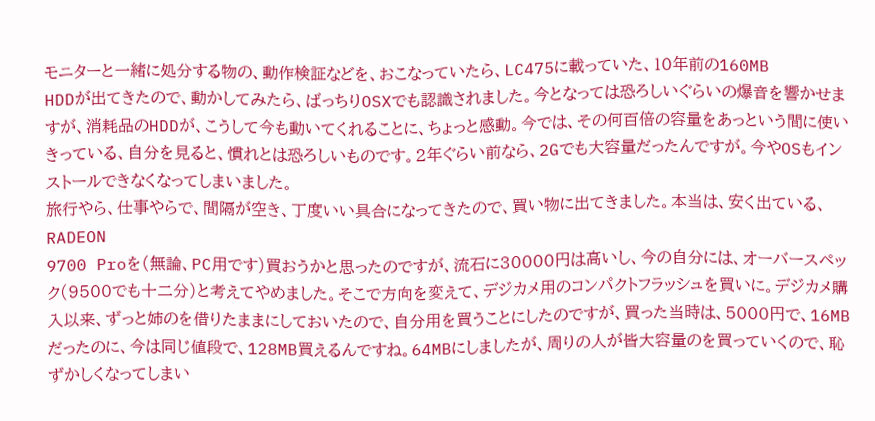モニターと一緒に処分する物の、動作検証などを、おこなっていたら、LC475に載っていた、10年前の160MB
HDDが出てきたので、動かしてみたら、ばっちりOSXでも認識されました。今となっては恐ろしいぐらいの爆音を響かせますが、消耗品のHDDが、こうして今も動いてくれることに、ちょっと感動。今では、その何百倍の容量をあっという間に使いきっている、自分を見ると、慣れとは恐ろしいものです。2年ぐらい前なら、2Gでも大容量だったんですが。今やOSもインストールできなくなってしまいました。
旅行やら、仕事やらで、間隔が空き、丁度いい具合になってきたので、買い物に出てきました。本当は、安く出ている、RADEON
9700 Proを(無論、PC用です)買おうかと思ったのですが、流石に30000円は高いし、今の自分には、オーバースペック(9500でも十二分)と考えてやめました。そこで方向を変えて、デジカメ用のコンパクトフラッシュを買いに。デジカメ購入以来、ずっと姉のを借りたままにしておいたので、自分用を買うことにしたのですが、買った当時は、5000円で、16MBだったのに、今は同じ値段で、128MB買えるんですね。64MBにしましたが、周りの人が皆大容量のを買っていくので、恥ずかしくなってしまい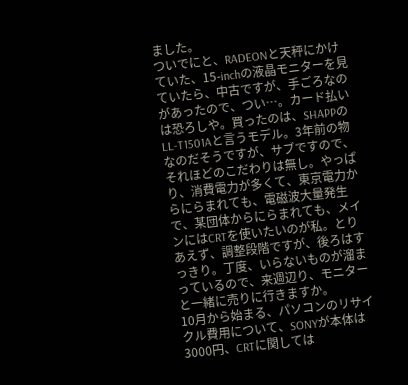ました。
ついでにと、RADEONと天秤にかけていた、15-inchの液晶モニターを見ていたら、中古ですが、手ごろなのがあったので、つい…。カード払いは恐ろしや。買ったのは、SHAPPのLL-T1501Aと言うモデル。3年前の物なのだそうですが、サブですので、それほどのこだわりは無し。やっぱり、消費電力が多くて、東京電力からにらまれても、電磁波大量発生で、某団体からにらまれても、メインにはCRTを使いたいのが私。とりあえず、調整段階ですが、後ろはすっきり。丁度、いらないものが溜まっているので、来週辺り、モニターと一緒に売りに行きますか。
10月から始まる、パソコンのリサイクル費用について、SONYが本体は3000円、CRTに関しては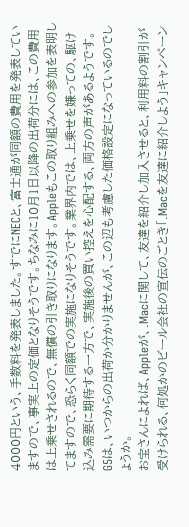4000円という、手数料を発表しました。すでにNECと、富士通が同額の費用を発表していますので、事実上の定価となりそうです。ちなみに10月1日以降の出荷分には、この費用は上乗せされるので、無償の引き取りになります。Appleもこの取り組みへの参加を表明してますので、恐らく同額での実施になりそうです。業界内では、上乗せを嫌っての、駆け込み需要に期待する一方で、実施後の買い控えを心配する、両方の声があるようです。G5は、いつからの出荷か分かりませんが、この辺も考慮した価格設定になっているのでしょうか。
お宝さんによれば、Appleが、.Macに関して、友達を紹介し加入させると、利用料の割引が受けられる、何処かのビール会社の宣伝のごとき「.Macを友達に紹介しよう」キャンペーン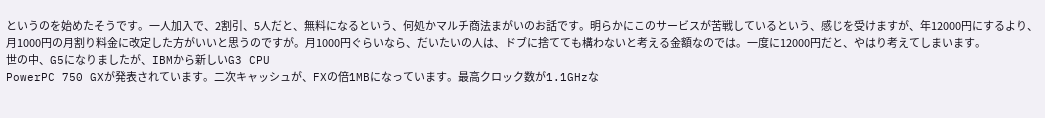というのを始めたそうです。一人加入で、2割引、5人だと、無料になるという、何処かマルチ商法まがいのお話です。明らかにこのサービスが苦戦しているという、感じを受けますが、年12000円にするより、月1000円の月割り料金に改定した方がいいと思うのですが。月1000円ぐらいなら、だいたいの人は、ドブに捨てても構わないと考える金額なのでは。一度に12000円だと、やはり考えてしまいます。
世の中、G5になりましたが、IBMから新しいG3 CPU
PowerPC 750 GXが発表されています。二次キャッシュが、FXの倍1MBになっています。最高クロック数が1.1GHzな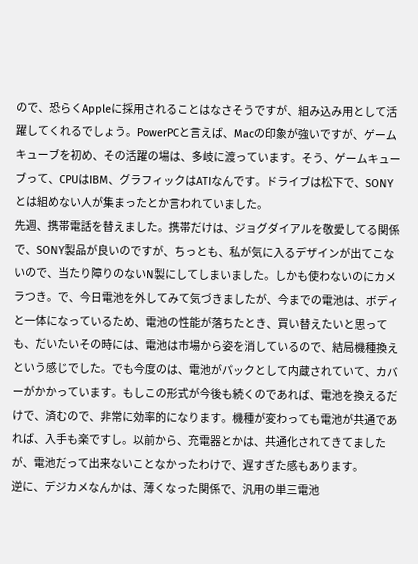ので、恐らくAppleに採用されることはなさそうですが、組み込み用として活躍してくれるでしょう。PowerPCと言えば、Macの印象が強いですが、ゲームキューブを初め、その活躍の場は、多岐に渡っています。そう、ゲームキューブって、CPUはIBM、グラフィックはATIなんです。ドライブは松下で、SONYとは組めない人が集まったとか言われていました。
先週、携帯電話を替えました。携帯だけは、ジョグダイアルを敬愛してる関係で、SONY製品が良いのですが、ちっとも、私が気に入るデザインが出てこないので、当たり障りのないN製にしてしまいました。しかも使わないのにカメラつき。で、今日電池を外してみて気づきましたが、今までの電池は、ボディと一体になっているため、電池の性能が落ちたとき、買い替えたいと思っても、だいたいその時には、電池は市場から姿を消しているので、結局機種換えという感じでした。でも今度のは、電池がパックとして内蔵されていて、カバーがかかっています。もしこの形式が今後も続くのであれば、電池を換えるだけで、済むので、非常に効率的になります。機種が変わっても電池が共通であれば、入手も楽ですし。以前から、充電器とかは、共通化されてきてましたが、電池だって出来ないことなかったわけで、遅すぎた感もあります。
逆に、デジカメなんかは、薄くなった関係で、汎用の単三電池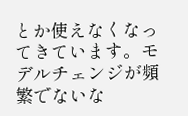とか使えなくなってきています。モデルチェンジが頻繁でないな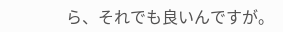ら、それでも良いんですが。